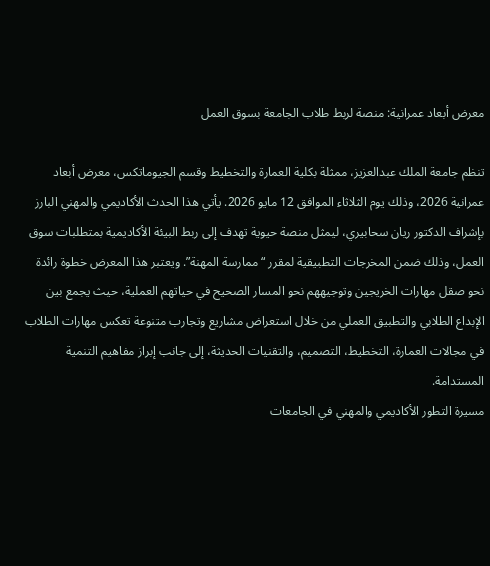معرض أبعاد عمرانية: منصة لربط طلاب الجامعة بسوق العمل

تنظم جامعة الملك عبدالعزيز، ممثلة بكلية العمارة والتخطيط وقسم الجيوماتكس، معرض أبعاد عمرانية 2026، وذلك يوم الثلاثاء الموافق 12 مايو 2026. يأتي هذا الحدث الأكاديمي والمهني البارز بإشراف الدكتور ريان سحابيري، ليمثل منصة حيوية تهدف إلى ربط البيئة الأكاديمية بمتطلبات سوق العمل، وذلك ضمن المخرجات التطبيقية لمقرر “ممارسة المهنة”. ويعتبر هذا المعرض خطوة رائدة نحو صقل مهارات الخريجين وتوجيههم نحو المسار الصحيح في حياتهم العملية، حيث يجمع بين الإبداع الطلابي والتطبيق العملي من خلال استعراض مشاريع وتجارب متنوعة تعكس مهارات الطلاب في مجالات العمارة، التخطيط، التصميم، والتقنيات الحديثة، إلى جانب إبراز مفاهيم التنمية المستدامة.
مسيرة التطور الأكاديمي والمهني في الجامعات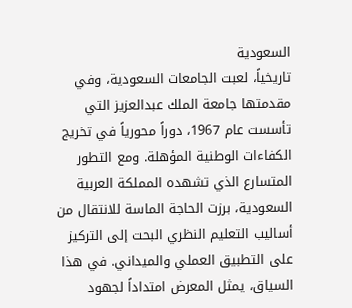السعودية
تاريخياً، لعبت الجامعات السعودية، وفي مقدمتها جامعة الملك عبدالعزيز التي تأسست عام 1967، دوراً محورياً في تخريج الكفاءات الوطنية المؤهلة. ومع التطور المتسارع الذي تشهده المملكة العربية السعودية، برزت الحاجة الماسة للانتقال من أساليب التعليم النظري البحت إلى التركيز على التطبيق العملي والميداني. في هذا السياق، يمثل المعرض امتداداً لجهود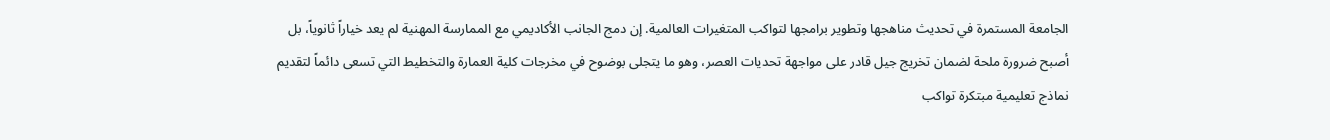الجامعة المستمرة في تحديث مناهجها وتطوير برامجها لتواكب المتغيرات العالمية. إن دمج الجانب الأكاديمي مع الممارسة المهنية لم يعد خياراً ثانوياً، بل أصبح ضرورة ملحة لضمان تخريج جيل قادر على مواجهة تحديات العصر، وهو ما يتجلى بوضوح في مخرجات كلية العمارة والتخطيط التي تسعى دائماً لتقديم نماذج تعليمية مبتكرة تواكب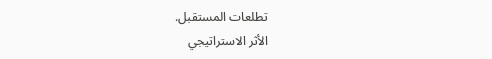تطلعات المستقبل.
الأثر الاستراتيجي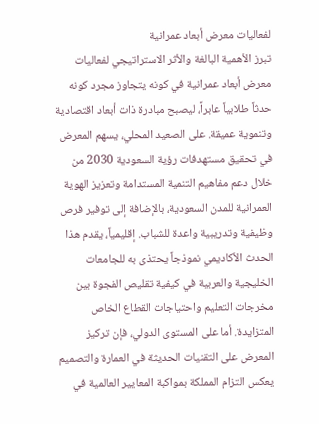لفعاليات معرض أبعاد عمرانية
تبرز الأهمية البالغة والأثر الاستراتيجي لفعاليات معرض أبعاد عمرانية في كونه يتجاوز مجرد كونه حدثاً طلابياً عابراً، ليصبح مبادرة ذات أبعاد اقتصادية وتنموية عميقة. على الصعيد المحلي، يسهم المعرض في تحقيق مستهدفات رؤية السعودية 2030 من خلال دعم مفاهيم التنمية المستدامة وتعزيز الهوية العمرانية للمدن السعودية، بالإضافة إلى توفير فرص وظيفية وتدريبية واعدة للشباب. إقليمياً، يقدم هذا الحدث الأكاديمي نموذجاً يحتذى به للجامعات الخليجية والعربية في كيفية تقليص الفجوة بين مخرجات التعليم واحتياجات القطاع الخاص المتزايدة. أما على المستوى الدولي، فإن تركيز المعرض على التقنيات الحديثة في العمارة والتصميم يعكس التزام المملكة بمواكبة المعايير العالمية في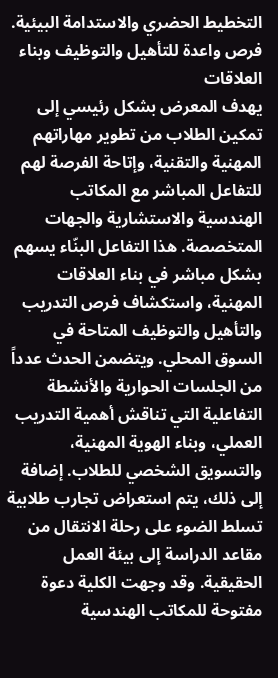التخطيط الحضري والاستدامة البيئية.
فرص واعدة للتأهيل والتوظيف وبناء العلاقات
يهدف المعرض بشكل رئيسي إلى تمكين الطلاب من تطوير مهاراتهم المهنية والتقنية، وإتاحة الفرصة لهم للتفاعل المباشر مع المكاتب الهندسية والاستشارية والجهات المتخصصة. هذا التفاعل البنّاء يسهم بشكل مباشر في بناء العلاقات المهنية، واستكشاف فرص التدريب والتأهيل والتوظيف المتاحة في السوق المحلي. ويتضمن الحدث عدداً من الجلسات الحوارية والأنشطة التفاعلية التي تناقش أهمية التدريب العملي، وبناء الهوية المهنية، والتسويق الشخصي للطلاب. إضافة إلى ذلك، يتم استعراض تجارب طلابية تسلط الضوء على رحلة الانتقال من مقاعد الدراسة إلى بيئة العمل الحقيقية. وقد وجهت الكلية دعوة مفتوحة للمكاتب الهندسية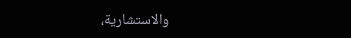والاستشارية،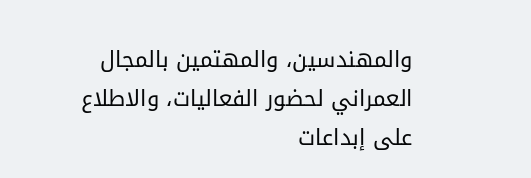والمهندسين، والمهتمين بالمجال العمراني لحضور الفعاليات، والاطلاع على إبداعات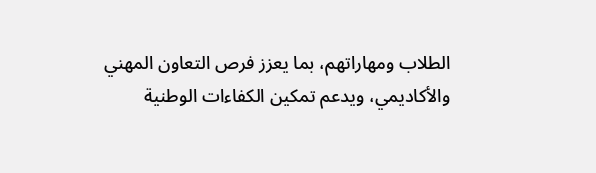الطلاب ومهاراتهم، بما يعزز فرص التعاون المهني والأكاديمي، ويدعم تمكين الكفاءات الوطنية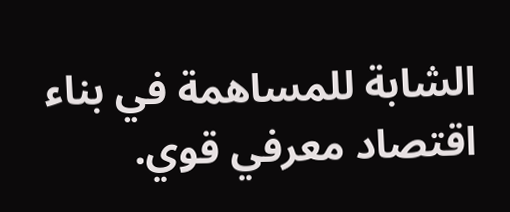الشابة للمساهمة في بناء اقتصاد معرفي قوي.